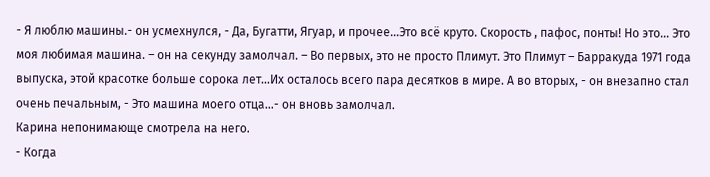- Я люблю машины.- он усмехнулся, - Да, Бугатти, Ягуар, и прочее…Это всё круто. Скорость , пафос, понты! Но это… Это моя любимая машина. – он на секунду замолчал. – Во первых, это не просто Плимут. Это Плимут – Барракуда 1971 года выпуска, этой красотке больше сорока лет…Их осталось всего пара десятков в мире. А во вторых, - он внезапно стал очень печальным, - Это машина моего отца…- он вновь замолчал.
Карина непонимающе смотрела на него.
- Когда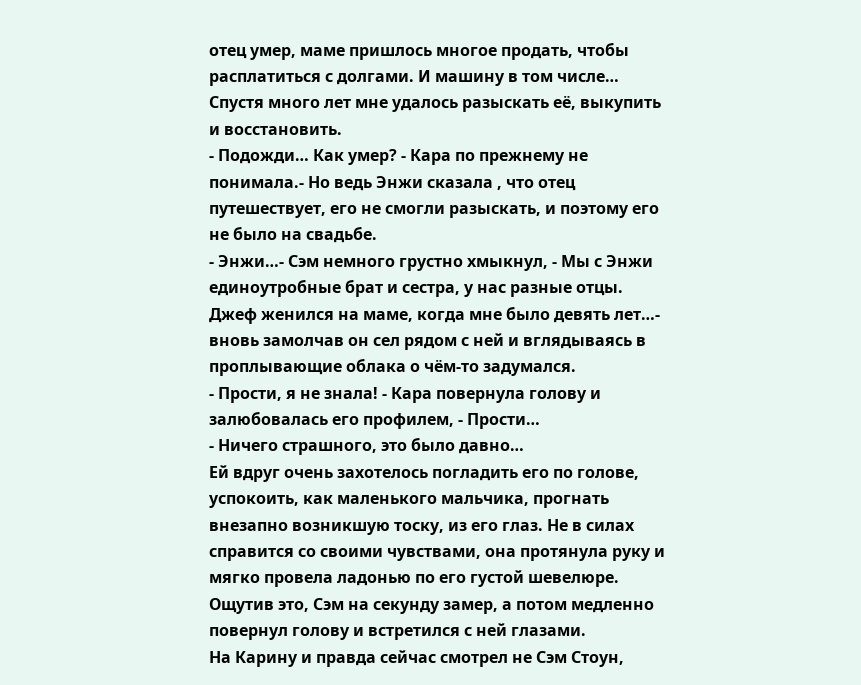отец умер, маме пришлось многое продать, чтобы расплатиться с долгами. И машину в том числе… Спустя много лет мне удалось разыскать её, выкупить и восстановить.
- Подожди… Как умер? - Кара по прежнему не понимала.- Но ведь Энжи сказала , что отец путешествует, его не смогли разыскать, и поэтому его не было на свадьбе.
- Энжи…- Сэм немного грустно хмыкнул, - Мы с Энжи единоутробные брат и сестра, у нас разные отцы. Джеф женился на маме, когда мне было девять лет…- вновь замолчав он сел рядом с ней и вглядываясь в проплывающие облака о чём-то задумался.
- Прости, я не знала! - Кара повернула голову и залюбовалась его профилем, - Прости…
- Ничего страшного, это было давно…
Ей вдруг очень захотелось погладить его по голове, успокоить, как маленького мальчика, прогнать внезапно возникшую тоску, из его глаз. Не в силах справится со своими чувствами, она протянула руку и мягко провела ладонью по его густой шевелюре. Ощутив это, Сэм на секунду замер, а потом медленно повернул голову и встретился с ней глазами.
На Карину и правда сейчас смотрел не Сэм Стоун,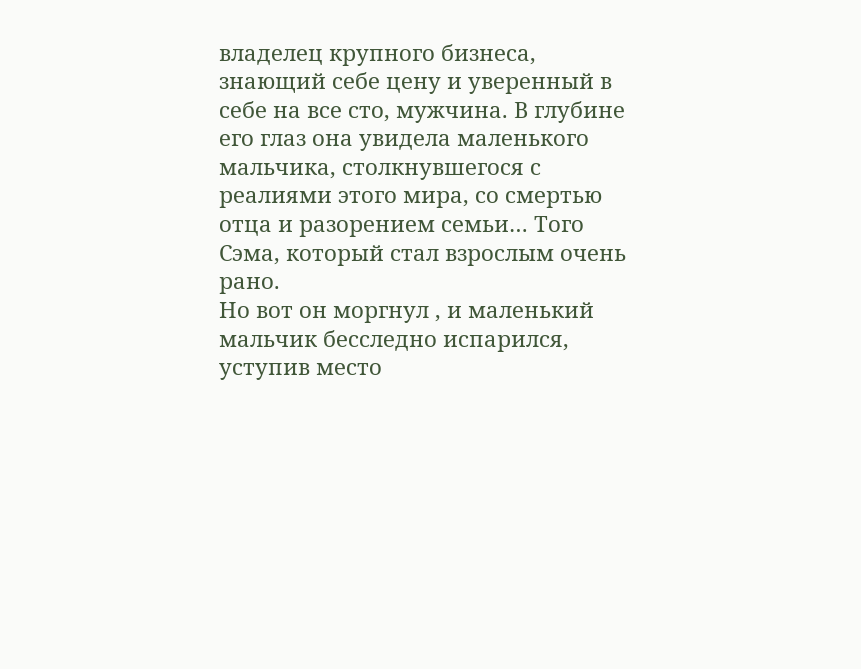владелец крупного бизнеса, знающий себе цену и уверенный в себе на все сто, мужчина. В глубине его глаз она увидела маленького мальчика, столкнувшегося с реалиями этого мира, со смертью отца и разорением семьи… Того Сэма, который стал взрослым очень рано.
Но вот он моргнул , и маленький мальчик бесследно испарился, уступив место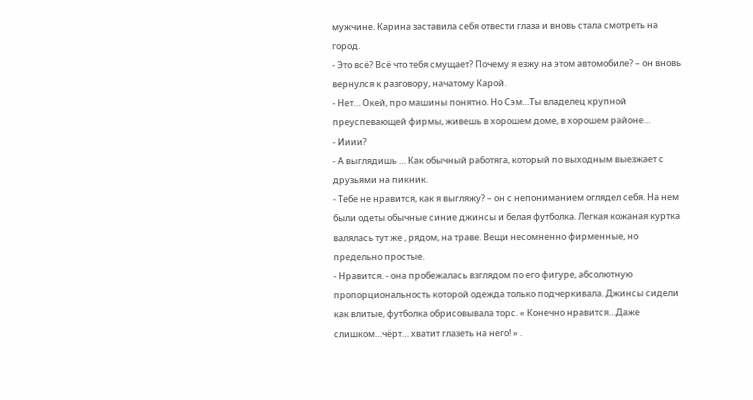мужчине. Карина заставила себя отвести глаза и вновь стала смотреть на город.
- Это всё? Всё что тебя смущает? Почему я езжу на этом автомобиле? – он вновь вернулся к разговору, начатому Карой.
- Нет… Окей, про машины понятно. Но Сэм…Ты владелец крупной преуспевающей фирмы, живешь в хорошем доме, в хорошем районе…
- Ииии?
- А выглядишь … Как обычный работяга, который по выходным выезжает с друзьями на пикник.
- Тебе не нравится, как я выгляжу? – он с непониманием оглядел себя. На нем были одеты обычные синие джинсы и белая футболка. Легкая кожаная куртка валялась тут же , рядом, на траве. Вещи несомненно фирменные, но предельно простые.
- Нравится. - она пробежалась взглядом по его фигуре, абсолютную пропорциональность которой одежда только подчеркивала. Джинсы сидели как влитые, футболка обрисовывала торс. « Конечно нравится…Даже слишком…чёрт… хватит глазеть на него! » .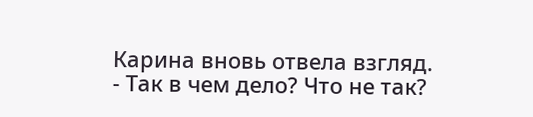Карина вновь отвела взгляд.
- Так в чем дело? Что не так?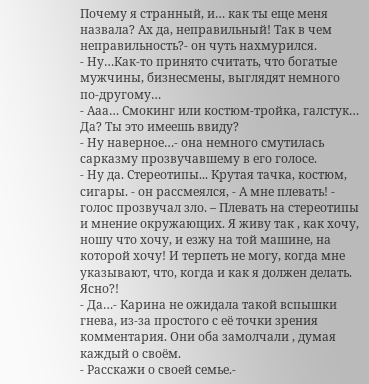Почему я странный, и… как ты еще меня назвала? Ах да, неправильный! Так в чем неправильность?- он чуть нахмурился.
- Ну…Как-то принято считать, что богатые мужчины, бизнесмены, выглядят немного по-другому…
- Ааа… Смокинг или костюм-тройка, галстук… Да? Ты это имеешь ввиду?
- Ну наверное…- она немного смутилась сарказму прозвучавшему в его голосе.
- Ну да. Стереотипы... Крутая тачка, костюм, сигары. - он рассмеялся, - А мне плевать! - голос прозвучал зло. – Плевать на стереотипы и мнение окружающих. Я живу так , как хочу, ношу что хочу, и езжу на той машине, на которой хочу! И терпеть не могу, когда мне указывают, что, когда и как я должен делать. Ясно?!
- Да…- Карина не ожидала такой вспышки гнева, из-за простого с её точки зрения комментария. Они оба замолчали , думая каждый о своём.
- Расскажи о своей семье.-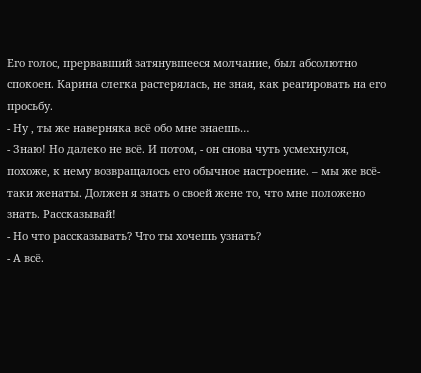Его голос, прервавший затянувшееся молчание, был абсолютно спокоен. Карина слегка растерялась, не зная, как реагировать на его просьбу.
- Ну , ты же наверняка всё обо мне знаешь…
- Знаю! Но далеко не всё. И потом, - он снова чуть усмехнулся, похоже, к нему возвращалось его обычное настроение. – мы же всё-таки женаты. Должен я знать о своей жене то, что мне положено знать. Рассказывай!
- Но что рассказывать? Что ты хочешь узнать?
- А всё.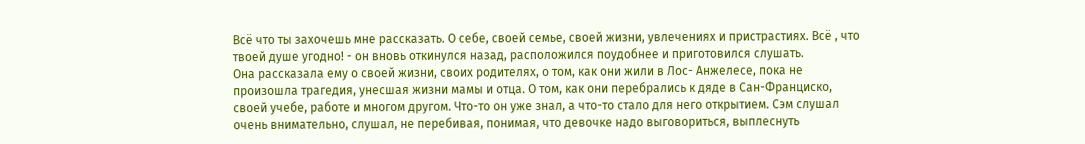Всё что ты захочешь мне рассказать. О себе, своей семье, своей жизни, увлечениях и пристрастиях. Всё , что твоей душе угодно! - он вновь откинулся назад, расположился поудобнее и приготовился слушать.
Она рассказала ему о своей жизни, своих родителях, о том, как они жили в Лос- Анжелесе, пока не произошла трагедия, унесшая жизни мамы и отца. О том, как они перебрались к дяде в Сан-Франциско, своей учебе, работе и многом другом. Что-то он уже знал, а что-то стало для него открытием. Сэм слушал очень внимательно, слушал, не перебивая, понимая, что девочке надо выговориться, выплеснуть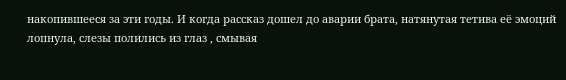накопившееся за эти годы. И когда рассказ дошел до аварии брата, натянутая тетива её эмоций лопнула, слезы полились из глаз , смывая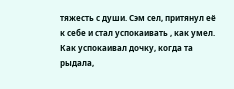тяжесть с души. Сэм сел, притянул её к себе и стал успокаивать , как умел. Как успокаивал дочку, когда та рыдала,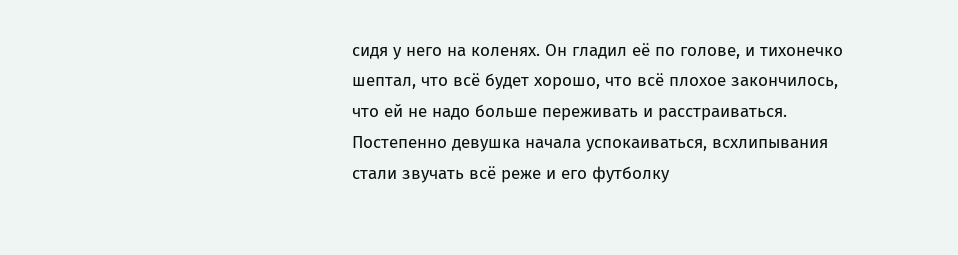сидя у него на коленях. Он гладил её по голове, и тихонечко шептал, что всё будет хорошо, что всё плохое закончилось, что ей не надо больше переживать и расстраиваться. Постепенно девушка начала успокаиваться, всхлипывания стали звучать всё реже и его футболку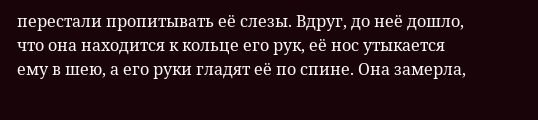перестали пропитывать её слезы. Вдруг, до неё дошло, что она находится к кольце его рук, её нос утыкается ему в шею, а его руки гладят её по спине. Она замерла,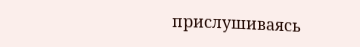прислушиваясь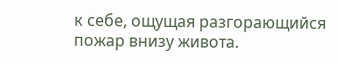к себе, ощущая разгорающийся пожар внизу живота.